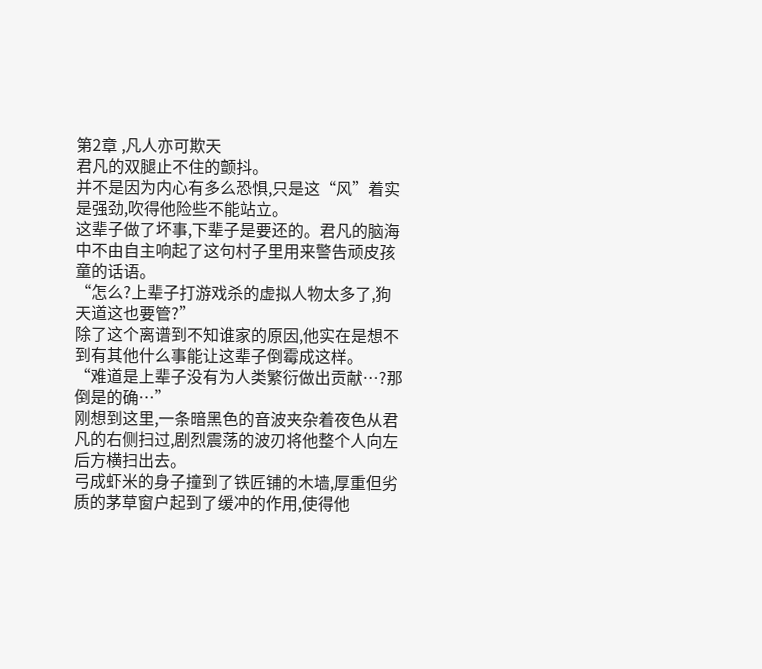第2章 ,凡人亦可欺天
君凡的双腿止不住的颤抖。
并不是因为内心有多么恐惧,只是这“风”着实是强劲,吹得他险些不能站立。
这辈子做了坏事,下辈子是要还的。君凡的脑海中不由自主响起了这句村子里用来警告顽皮孩童的话语。
“怎么?上辈子打游戏杀的虚拟人物太多了,狗天道这也要管?”
除了这个离谱到不知谁家的原因,他实在是想不到有其他什么事能让这辈子倒霉成这样。
“难道是上辈子没有为人类繁衍做出贡献…?那倒是的确…”
刚想到这里,一条暗黑色的音波夹杂着夜色从君凡的右侧扫过,剧烈震荡的波刃将他整个人向左后方横扫出去。
弓成虾米的身子撞到了铁匠铺的木墙,厚重但劣质的茅草窗户起到了缓冲的作用,使得他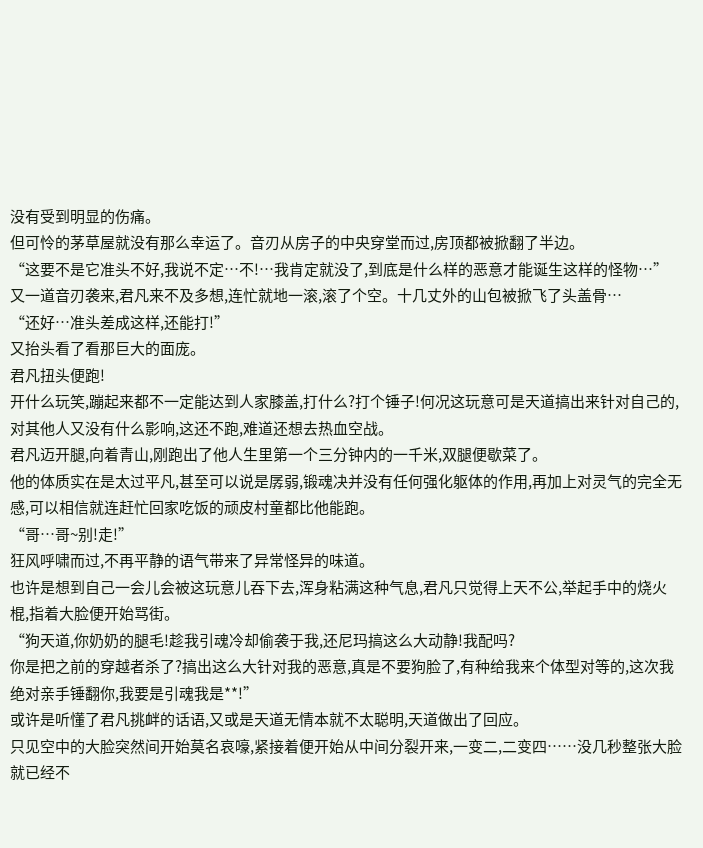没有受到明显的伤痛。
但可怜的茅草屋就没有那么幸运了。音刃从房子的中央穿堂而过,房顶都被掀翻了半边。
“这要不是它准头不好,我说不定…不!…我肯定就没了,到底是什么样的恶意才能诞生这样的怪物…”
又一道音刃袭来,君凡来不及多想,连忙就地一滚,滚了个空。十几丈外的山包被掀飞了头盖骨…
“还好…准头差成这样,还能打!”
又抬头看了看那巨大的面庞。
君凡扭头便跑!
开什么玩笑,蹦起来都不一定能达到人家膝盖,打什么?打个锤子!何况这玩意可是天道搞出来针对自己的,对其他人又没有什么影响,这还不跑,难道还想去热血空战。
君凡迈开腿,向着青山,刚跑出了他人生里第一个三分钟内的一千米,双腿便歇菜了。
他的体质实在是太过平凡,甚至可以说是孱弱,锻魂决并没有任何强化躯体的作用,再加上对灵气的完全无感,可以相信就连赶忙回家吃饭的顽皮村童都比他能跑。
“哥…哥~别!走!”
狂风呼啸而过,不再平静的语气带来了异常怪异的味道。
也许是想到自己一会儿会被这玩意儿吞下去,浑身粘满这种气息,君凡只觉得上天不公,举起手中的烧火棍,指着大脸便开始骂街。
“狗天道,你奶奶的腿毛!趁我引魂冷却偷袭于我,还尼玛搞这么大动静!我配吗?
你是把之前的穿越者杀了?搞出这么大针对我的恶意,真是不要狗脸了,有种给我来个体型对等的,这次我绝对亲手锤翻你,我要是引魂我是**!”
或许是听懂了君凡挑衅的话语,又或是天道无情本就不太聪明,天道做出了回应。
只见空中的大脸突然间开始莫名哀嚎,紧接着便开始从中间分裂开来,一变二,二变四……没几秒整张大脸就已经不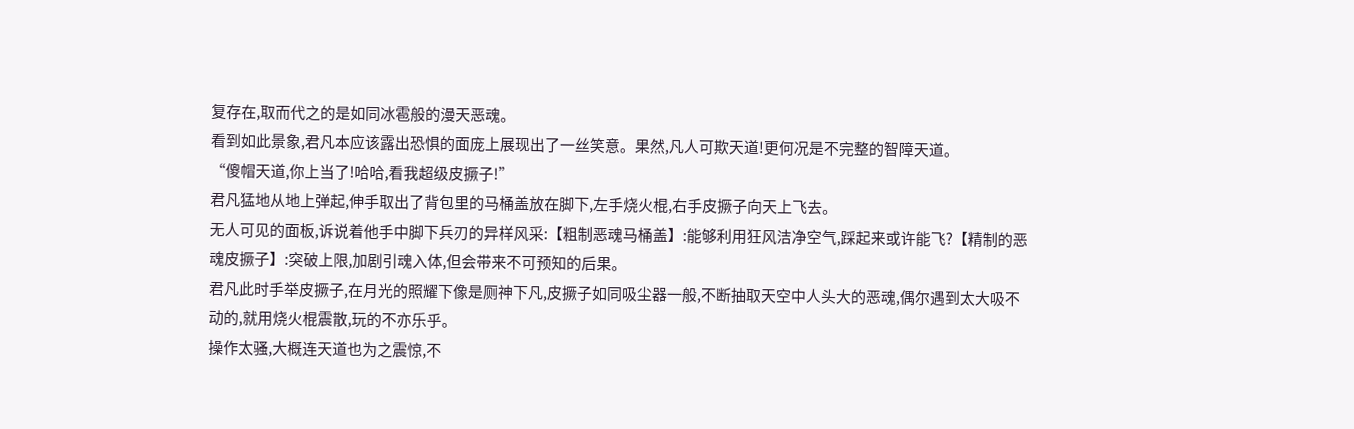复存在,取而代之的是如同冰雹般的漫天恶魂。
看到如此景象,君凡本应该露出恐惧的面庞上展现出了一丝笑意。果然,凡人可欺天道!更何况是不完整的智障天道。
“傻帽天道,你上当了!哈哈,看我超级皮撅子!”
君凡猛地从地上弹起,伸手取出了背包里的马桶盖放在脚下,左手烧火棍,右手皮撅子向天上飞去。
无人可见的面板,诉说着他手中脚下兵刃的异样风采:【粗制恶魂马桶盖】:能够利用狂风洁净空气,踩起来或许能飞?【精制的恶魂皮撅子】:突破上限,加剧引魂入体,但会带来不可预知的后果。
君凡此时手举皮撅子,在月光的照耀下像是厕神下凡,皮撅子如同吸尘器一般,不断抽取天空中人头大的恶魂,偶尔遇到太大吸不动的,就用烧火棍震散,玩的不亦乐乎。
操作太骚,大概连天道也为之震惊,不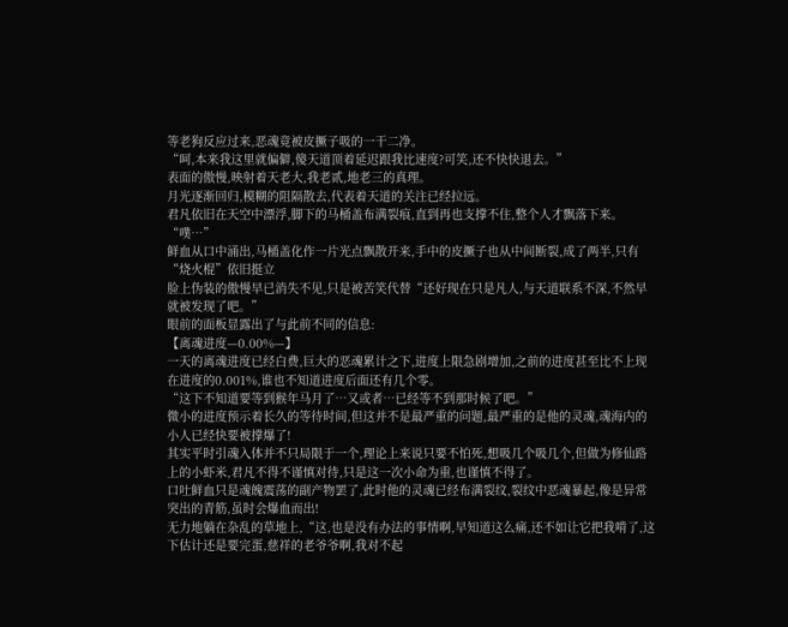等老狗反应过来,恶魂竟被皮撅子吸的一干二净。
“呵,本来我这里就偏僻,傻天道顶着延迟跟我比速度?可笑,还不快快退去。”
表面的傲慢,映射着天老大,我老贰,地老三的真理。
月光逐渐回归,模糊的阻隔散去,代表着天道的关注已经拉远。
君凡依旧在天空中漂浮,脚下的马桶盖布满裂痕,直到再也支撑不住,整个人才飘落下来。
“噗…”
鲜血从口中涌出,马桶盖化作一片光点飘散开来,手中的皮撅子也从中间断裂,成了两半,只有“烧火棍”依旧挺立
脸上伪装的傲慢早已消失不见,只是被苦笑代替“还好现在只是凡人,与天道联系不深,不然早就被发现了吧。”
眼前的面板显露出了与此前不同的信息:
【离魂进度—0.00%—】
一天的离魂进度已经白费,巨大的恶魂累计之下,进度上限急剧增加,之前的进度甚至比不上现在进度的0.001%,谁也不知道进度后面还有几个零。
“这下不知道要等到猴年马月了…又或者…已经等不到那时候了吧。”
微小的进度预示着长久的等待时间,但这并不是最严重的问题,最严重的是他的灵魂,魂海内的小人已经快要被撑爆了!
其实平时引魂入体并不只局限于一个,理论上来说只要不怕死,想吸几个吸几个,但做为修仙路上的小虾米,君凡不得不谨慎对待,只是这一次小命为重,也谨慎不得了。
口吐鲜血只是魂魄震荡的副产物罢了,此时他的灵魂已经布满裂纹,裂纹中恶魂暴起,像是异常突出的青筋,虽时会爆血而出!
无力地躺在杂乱的草地上,“这,也是没有办法的事情啊,早知道这么痛,还不如让它把我啃了,这下估计还是要完蛋,慈祥的老爷爷啊,我对不起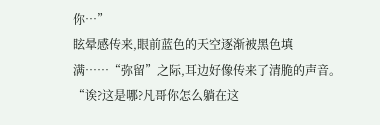你…”
眩晕感传来,眼前蓝色的天空逐渐被黑色填满……“弥留”之际,耳边好像传来了清脆的声音。
“诶?这是哪?凡哥你怎么躺在这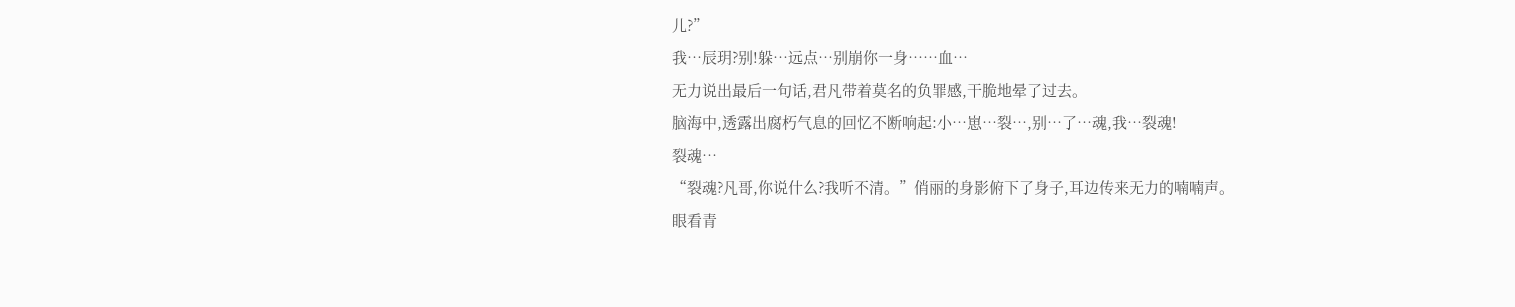儿?”
我…辰玥?别!躲…远点…别崩你一身……血…
无力说出最后一句话,君凡带着莫名的负罪感,干脆地晕了过去。
脑海中,透露出腐朽气息的回忆不断响起:小…崽…裂…,别…了…魂,我…裂魂!
裂魂…
“裂魂?凡哥,你说什么?我听不清。”俏丽的身影俯下了身子,耳边传来无力的喃喃声。
眼看青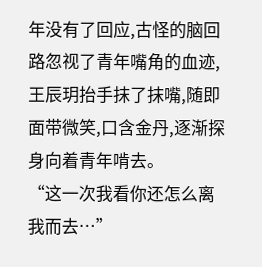年没有了回应,古怪的脑回路忽视了青年嘴角的血迹,王辰玥抬手抹了抹嘴,随即面带微笑,口含金丹,逐渐探身向着青年啃去。
“这一次我看你还怎么离我而去…”